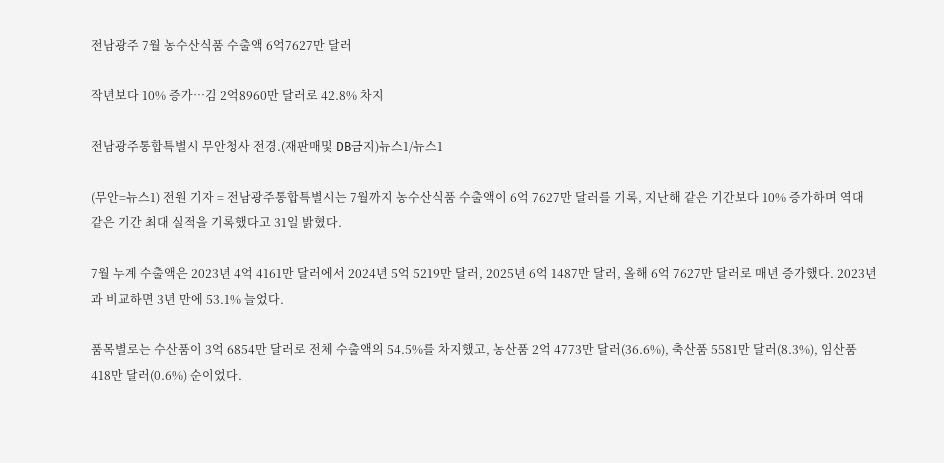전남광주 7월 농수산식품 수출액 6억7627만 달러

작년보다 10% 증가…김 2억8960만 달러로 42.8% 차지

전남광주통합특별시 무안청사 전경.(재판매및 DB금지)뉴스1/뉴스1

(무안=뉴스1) 전원 기자 = 전남광주통합특별시는 7월까지 농수산식품 수출액이 6억 7627만 달러를 기록, 지난해 같은 기간보다 10% 증가하며 역대 같은 기간 최대 실적을 기록했다고 31일 밝혔다.

7월 누계 수출액은 2023년 4억 4161만 달러에서 2024년 5억 5219만 달러, 2025년 6억 1487만 달러, 올해 6억 7627만 달러로 매년 증가했다. 2023년과 비교하면 3년 만에 53.1% 늘었다.

품목별로는 수산품이 3억 6854만 달러로 전체 수출액의 54.5%를 차지했고, 농산품 2억 4773만 달러(36.6%), 축산품 5581만 달러(8.3%), 임산품 418만 달러(0.6%) 순이었다.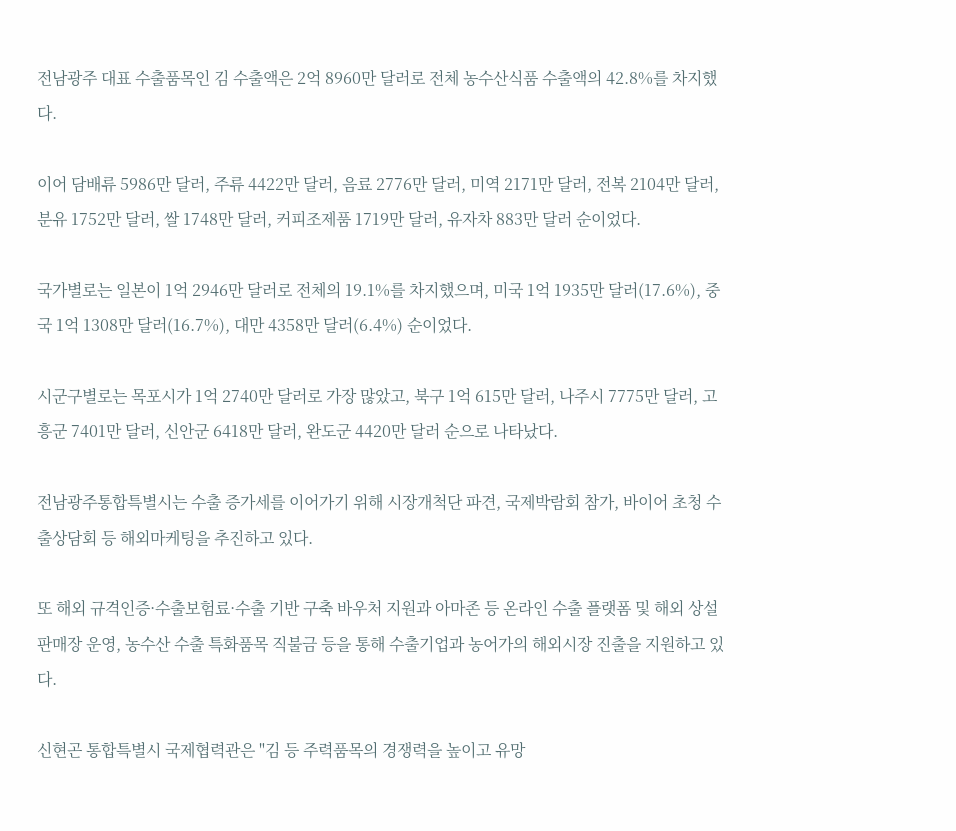전남광주 대표 수출품목인 김 수출액은 2억 8960만 달러로 전체 농수산식품 수출액의 42.8%를 차지했다.

이어 담배류 5986만 달러, 주류 4422만 달러, 음료 2776만 달러, 미역 2171만 달러, 전복 2104만 달러, 분유 1752만 달러, 쌀 1748만 달러, 커피조제품 1719만 달러, 유자차 883만 달러 순이었다.

국가별로는 일본이 1억 2946만 달러로 전체의 19.1%를 차지했으며, 미국 1억 1935만 달러(17.6%), 중국 1억 1308만 달러(16.7%), 대만 4358만 달러(6.4%) 순이었다.

시군구별로는 목포시가 1억 2740만 달러로 가장 많았고, 북구 1억 615만 달러, 나주시 7775만 달러, 고흥군 7401만 달러, 신안군 6418만 달러, 완도군 4420만 달러 순으로 나타났다.

전남광주통합특별시는 수출 증가세를 이어가기 위해 시장개척단 파견, 국제박람회 참가, 바이어 초청 수출상담회 등 해외마케팅을 추진하고 있다.

또 해외 규격인증·수출보험료·수출 기반 구축 바우처 지원과 아마존 등 온라인 수출 플랫폼 및 해외 상설판매장 운영, 농수산 수출 특화품목 직불금 등을 통해 수출기업과 농어가의 해외시장 진출을 지원하고 있다.

신현곤 통합특별시 국제협력관은 "김 등 주력품목의 경쟁력을 높이고 유망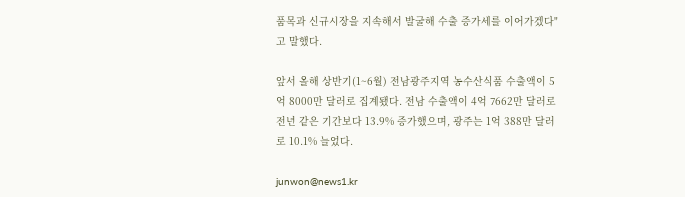품목과 신규시장을 지속해서 발굴해 수출 증가세를 이어가겠다"고 말했다.

앞서 올해 상반기(1~6월) 전남광주지역 농수산식품 수출액이 5억 8000만 달러로 집계됐다. 전남 수출액이 4억 7662만 달러로 전년 같은 기간보다 13.9% 증가했으며, 광주는 1억 388만 달러로 10.1% 늘었다.

junwon@news1.kr